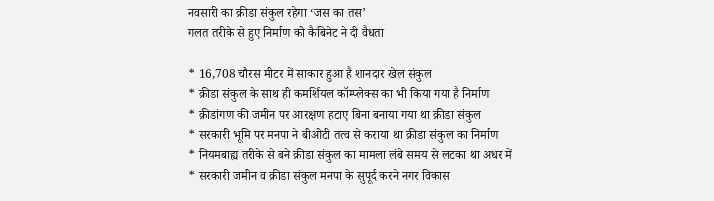नवसारी का क्रीडा संकुल रहेगा ‘जस का तस’
गलत तरीके से हुए निर्माण को कैबिनेट ने दी वैधता

* 16,708 चौरस मीटर में साकार हुआ है शानदार खेल संकुल
* क्रीडा संकुल के साथ ही कमर्शियल कॉम्प्लेक्स का भी किया गया है निर्माण
* क्रीडांगण की जमीन पर आरक्षण हटाए बिना बनाया गया था क्रीडा संकुल
* सरकारी भूमि पर मनपा ने बीओटी तत्व से कराया था क्रीडा संकुल का निर्माण
* नियमबाह्य तरीके से बने क्रीडा संकुल का मामला लंबे समय से लटका था अधर में
* सरकारी जमीन व क्रीडा संकुल मनपा के सुपूर्द करने नगर विकास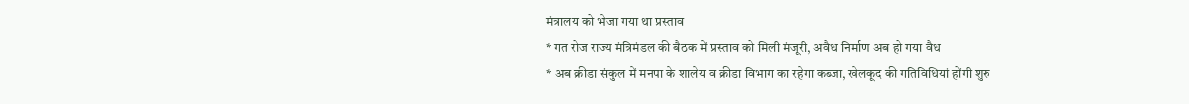मंत्रालय को भेजा गया था प्रस्ताव
* गत रोज राज्य मंत्रिमंडल की बैठक में प्रस्ताव को मिली मंजूरी, अवैध निर्माण अब हो गया वैध
* अब क्रीडा संकुल में मनपा के शालेय व क्रीडा विभाग का रहेगा कब्जा, खेलकूद की गतिविधियां होंगी शुरु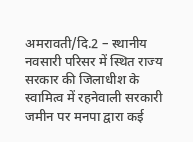अमरावती/दि.2 – स्थानीय नवसारी परिसर में स्थित राज्य सरकार की जिलाधीश के स्वामित्व में रहनेवाली सरकारी जमीन पर मनपा द्वारा कई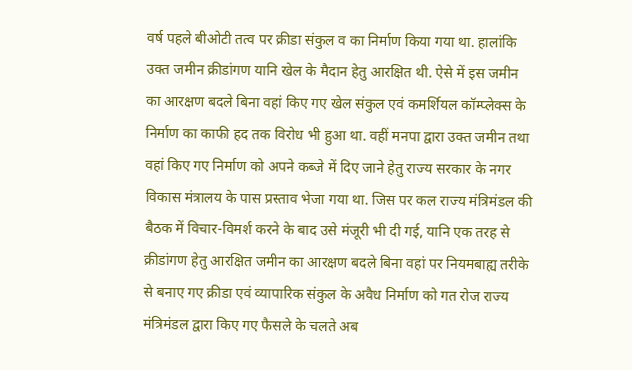वर्ष पहले बीओटी तत्व पर क्रीडा संकुल व का निर्माण किया गया था. हालांकि उक्त जमीन क्रीडांगण यानि खेल के मैदान हेतु आरक्षित थी. ऐसे में इस जमीन का आरक्षण बदले बिना वहां किए गए खेल संकुल एवं कमर्शियल कॉम्प्लेक्स के निर्माण का काफी हद तक विरोध भी हुआ था. वहीं मनपा द्वारा उक्त जमीन तथा वहां किए गए निर्माण को अपने कब्जे में दिए जाने हेतु राज्य सरकार के नगर विकास मंत्रालय के पास प्रस्ताव भेजा गया था. जिस पर कल राज्य मंत्रिमंडल की बैठक में विचार-विमर्श करने के बाद उसे मंजूरी भी दी गई, यानि एक तरह से क्रीडांगण हेतु आरक्षित जमीन का आरक्षण बदले बिना वहां पर नियमबाह्य तरीके से बनाए गए क्रीडा एवं व्यापारिक संकुल के अवैध निर्माण को गत रोज राज्य मंत्रिमंडल द्वारा किए गए फैसले के चलते अब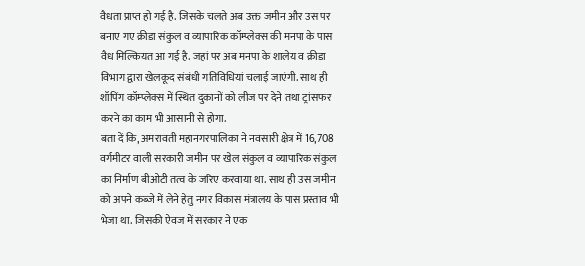वैधता प्राप्त हो गई है. जिसके चलते अब उक्त जमीन और उस पर बनाए गए क्रीडा संकुल व व्यापारिक कॉम्प्लेक्स की मनपा के पास वैध मिल्कियत आ गई है. जहां पर अब मनपा के शालेय व क्रीडा विभाग द्वारा खेलकूद संबंधी गतिविधियां चलाई जाएंगी. साथ ही शॉपिंग कॉम्प्लेक्स में स्थित दुकानों को लीज पर देने तथा ट्रांसफर करने का काम भी आसानी से होगा.
बता दें कि, अमरावती महानगरपालिका ने नवसारी क्षेत्र में 16,708 वर्गमीटर वाली सरकारी जमीन पर खेल संकुल व व्यापारिक संकुल का निर्माण बीओटी तत्व के जरिए करवाया था. साथ ही उस जमीन को अपने कब्जे में लेने हेतु नगर विकास मंत्रालय के पास प्रस्ताव भी भेजा था. जिसकी ऐवज में सरकार ने एक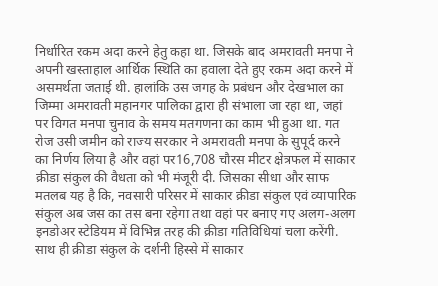निर्धारित रकम अदा करने हेतु कहा था. जिसके बाद अमरावती मनपा ने अपनी खस्ताहाल आर्थिक स्थिति का हवाला देते हुए रकम अदा करने में असमर्थता जताई थी. हालांकि उस जगह के प्रबंधन और देखभाल का जिम्मा अमरावती महानगर पालिका द्वारा ही संभाला जा रहा था, जहां पर विगत मनपा चुनाव के समय मतगणना का काम भी हुआ था. गत रोज उसी जमीन को राज्य सरकार ने अमरावती मनपा के सुपूर्द करने का निर्णय लिया है और वहां पर16,708 चौरस मीटर क्षेत्रफल में साकार क्रीडा संकुल की वैधता को भी मंजूरी दी. जिसका सीधा और साफ मतलब यह है कि, नवसारी परिसर में साकार क्रीडा संकुल एवं व्यापारिक संकुल अब जस का तस बना रहेगा तथा वहां पर बनाए गए अलग-अलग इनडोअर स्टेडियम में विभिन्न तरह की क्रीडा गतिविधियां चला करेंगी. साथ ही क्रीडा संकुल के दर्शनी हिस्से में साकार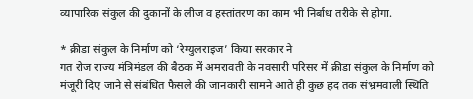व्यापारिक संकुल की दुकानों के लीज व हस्तांतरण का काम भी निर्बाध तरीके से होगा.

* क्रीडा संकुल के निर्माण को ‘रेग्युलराइज’ किया सरकार ने
गत रोज राज्य मंत्रिमंडल की बैठक में अमरावती के नवसारी परिसर में क्रीडा संकुल के निर्माण को मंजूरी दिए जाने से संबंधित फैसले की जानकारी सामने आते ही कुछ हद तक संभ्रमवाली स्थिति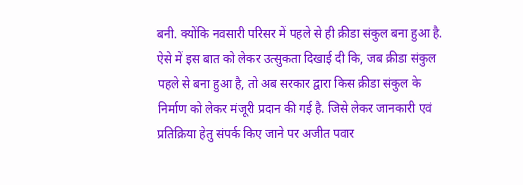बनी. क्योंकि नवसारी परिसर में पहले से ही क्रीडा संकुल बना हुआ है. ऐसे में इस बात को लेकर उत्सुकता दिखाई दी कि, जब क्रीडा संकुल पहले से बना हुआ है, तो अब सरकार द्वारा किस क्रीडा संकुल के निर्माण को लेकर मंजूरी प्रदान की गई है. जिसे लेकर जानकारी एवं प्रतिक्रिया हेतु संपर्क किए जाने पर अजीत पवार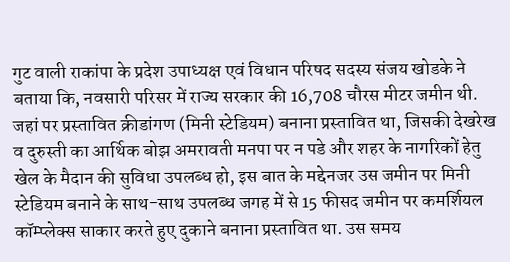गुट वाली राकांपा के प्रदेश उपाध्यक्ष एवं विधान परिषद सदस्य संजय खोडके ने बताया कि, नवसारी परिसर में राज्य सरकार की 16,708 चौरस मीटर जमीन थी. जहां पर प्रस्तावित क्रीडांगण (मिनी स्टेडियम) बनाना प्रस्तावित था, जिसकी देखरेख व दुरुस्ती का आर्थिक बोझ अमरावती मनपा पर न पडे और शहर के नागरिकों हेतु खेल के मैदान की सुविधा उपलब्ध हो, इस बात के मद्देनजर उस जमीन पर मिनी स्टेडियम बनाने के साथ-साथ उपलब्ध जगह में से 15 फीसद जमीन पर कमर्शियल कॉम्प्लेक्स साकार करते हुए दुकाने बनाना प्रस्तावित था. उस समय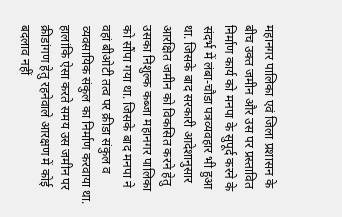महानगर पालिका एवं जिला प्रशासन के बीच उक्त जमीन और उस पर प्रस्तावित निर्माण कार्य को मनपा के सुपूर्द करने के संदर्भ में लंबा-चौडा पत्रव्यवहार भी हुआ था. जिसके बाद सरकारी आदेशानुसार आरक्षित जमीन को विकसित करने हेतु उसका निशुल्क कब्जा महानगर पालिका को सौंपा गया था. जिसके बाद मनपा ने वहां बीओटी तत्व पर क्रीडा संकुल व व्यवसायिक संकुल का निर्माण करवाया था. हालांकि ऐसा करते समय उस जमीन पर क्रीडांगण हेतु रहनेवाले आरक्षण में कोई बदलाव नहीं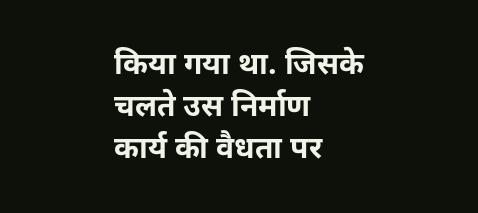किया गया था. जिसके चलते उस निर्माण कार्य की वैधता पर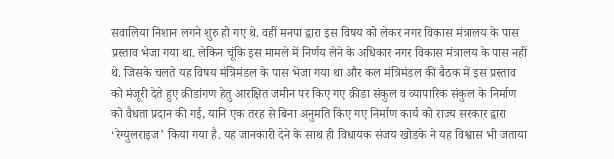सवालिया निशान लगने शुरु हो गए थे. वहीं मनपा द्वारा इस विषय को लेकर नगर विकास मंत्रालय के पास प्रस्ताव भेजा गया था. लेकिन चूंकि इस मामले में निर्णय लेने के अधिकार नगर विकास मंत्रालय के पास नहीं थे. जिसके चलते यह विषय मंत्रिमंडल के पास भेजा गया था और कल मंत्रिमंडल की बैठक में इस प्रस्ताव को मंजूरी देते हुए क्रीडांगण हेतु आरक्षित जमीन पर किए गए क्रीडा संकुल व व्यापारिक संकुल के निर्माण को वैधता प्रदान की गई, यानि एक तरह से बिना अनुमति किए गए निर्माण कार्य को राज्य सरकार द्वारा ‘रेग्युलराइज’ किया गया है. यह जानकारी देने के साथ ही विधायक संजय खोडके ने यह विश्वास भी जताया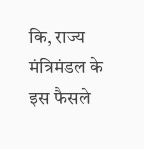कि, राज्य मंत्रिमंडल के इस फैसले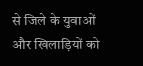से जिले के युवाओं और खिलाड़ियों को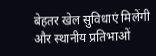बेहतर खेल सुविधाएं मिलेंगी और स्थानीय प्रतिभाओं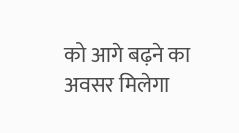को आगे बढ़ने का अवसर मिलेगा